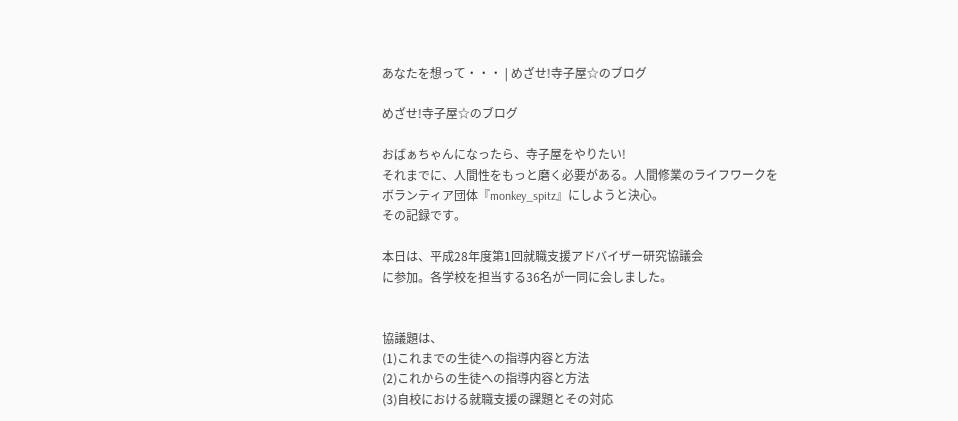あなたを想って・・・ | めざせ!寺子屋☆のブログ

めざせ!寺子屋☆のブログ

おばぁちゃんになったら、寺子屋をやりたい!
それまでに、人間性をもっと磨く必要がある。人間修業のライフワークを
ボランティア団体『monkey_spitz』にしようと決心。
その記録です。

本日は、平成28年度第1回就職支援アドバイザー研究協議会
に参加。各学校を担当する36名が一同に会しました。


協議題は、
(1)これまでの生徒への指導内容と方法
(2)これからの生徒への指導内容と方法
(3)自校における就職支援の課題とその対応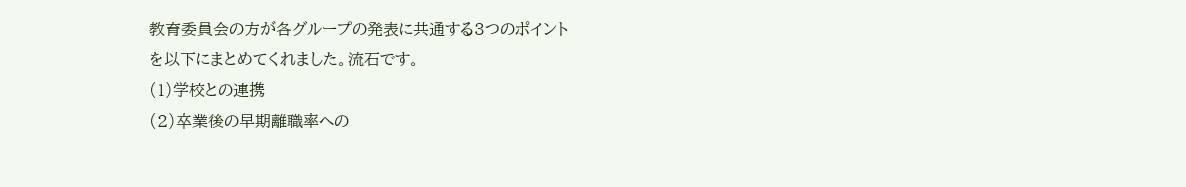教育委員会の方が各グループの発表に共通する3つのポイント
を以下にまとめてくれました。流石です。
(1)学校との連携
(2)卒業後の早期離職率への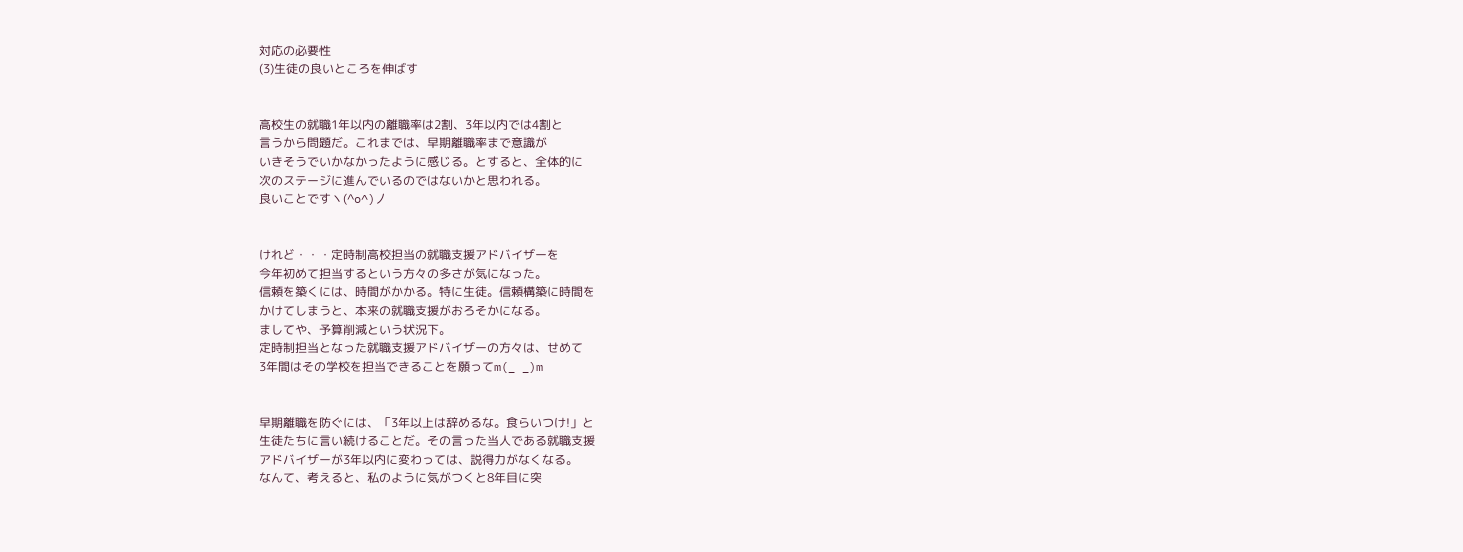対応の必要性
(3)生徒の良いところを伸ばす


高校生の就職1年以内の離職率は2割、3年以内では4割と
言うから問題だ。これまでは、早期離職率まで意識が
いきそうでいかなかったように感じる。とすると、全体的に
次のステージに進んでいるのではないかと思われる。
良いことですヽ(^o^)丿


けれど・・・定時制高校担当の就職支援アドバイザーを
今年初めて担当するという方々の多さが気になった。
信頼を築くには、時間がかかる。特に生徒。信頼構築に時間を
かけてしまうと、本来の就職支援がおろそかになる。
ましてや、予算削減という状況下。
定時制担当となった就職支援アドバイザーの方々は、せめて
3年間はその学校を担当できることを願ってm(_ _)m


早期離職を防ぐには、「3年以上は辞めるな。食らいつけ!」と
生徒たちに言い続けることだ。その言った当人である就職支援
アドバイザーが3年以内に変わっては、説得力がなくなる。
なんて、考えると、私のように気がつくと8年目に突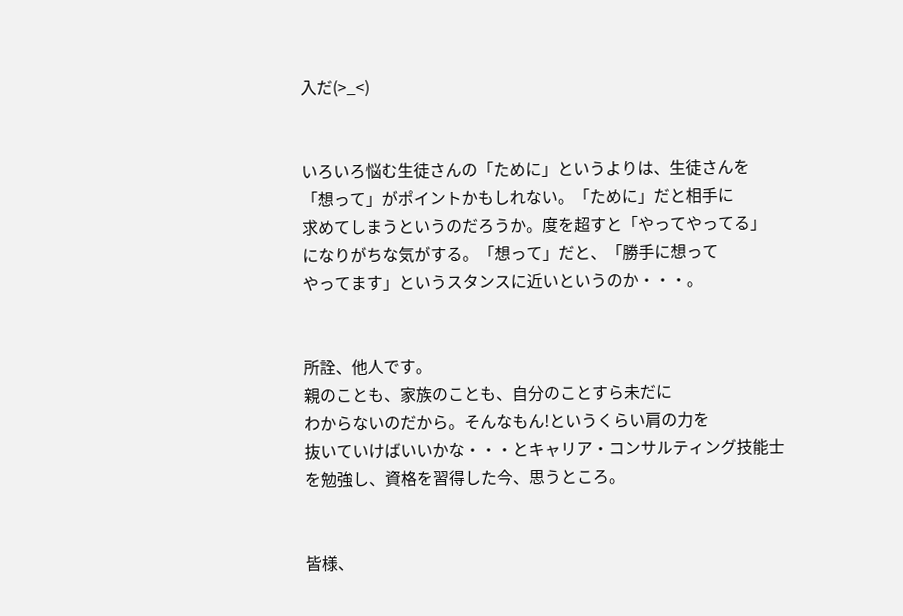入だ(>_<)


いろいろ悩む生徒さんの「ために」というよりは、生徒さんを
「想って」がポイントかもしれない。「ために」だと相手に
求めてしまうというのだろうか。度を超すと「やってやってる」
になりがちな気がする。「想って」だと、「勝手に想って
やってます」というスタンスに近いというのか・・・。


所詮、他人です。
親のことも、家族のことも、自分のことすら未だに
わからないのだから。そんなもん!というくらい肩の力を
抜いていけばいいかな・・・とキャリア・コンサルティング技能士
を勉強し、資格を習得した今、思うところ。


皆様、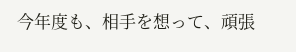今年度も、相手を想って、頑張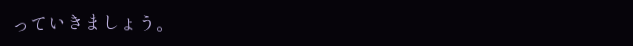っていきましょう。